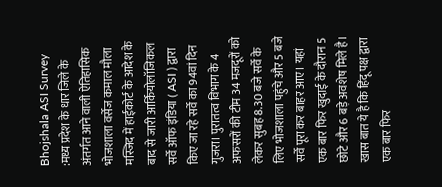Bhojshala ASI Survey :मध्य प्रदेश के धार जिले के अंतर्गत आने वाली ऐतिहासिक भोजशाला वर्सेज कमाल मौला मस्जिद में हाईकोर्ट के आदेश के बाद से जारी आर्कियोलॉजिकल सर्वे ऑफ इंडिया ( ASI ) द्वारा किए जा रहे सर्वे का 94वां दिन गुजरा। पुरातत्व विभाग के 4 अफसरों की टीम 34 मजदूरों को लेकर सुबह 8.30 बजे सर्वे के लिए भोजशाला पहुंचे और 5 बजे सर्वे पूरा कर बाहर आए। यहां एक बार फिर खुदाई के दौरान 5 छोटे और 6 बड़े अवशेष मिले है। खास बात ये है कि हिंदू पक्ष द्वारा एक बार फिर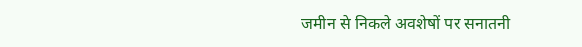जमीन से निकले अवशेषों पर सनातनी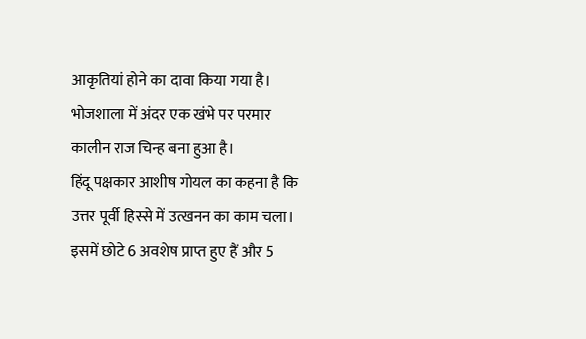आकृतियां होने का दावा किया गया है। भोजशाला में अंदर एक खंभे पर परमार कालीन राज चिन्ह बना हुआ है।
हिंदू पक्षकार आशीष गोयल का कहना है कि उत्तर पूर्वी हिस्से में उत्खनन का काम चला। इसमें छोटे 6 अवशेष प्राप्त हुए हैं और 5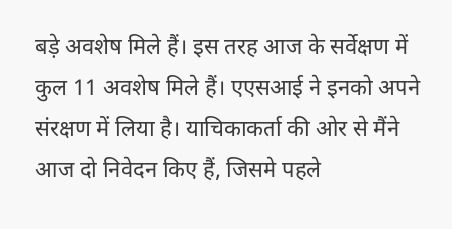बड़े अवशेष मिले हैं। इस तरह आज के सर्वेक्षण में कुल 11 अवशेष मिले हैं। एएसआई ने इनको अपने संरक्षण में लिया है। याचिकाकर्ता की ओर से मैंने आज दो निवेदन किए हैं, जिसमे पहले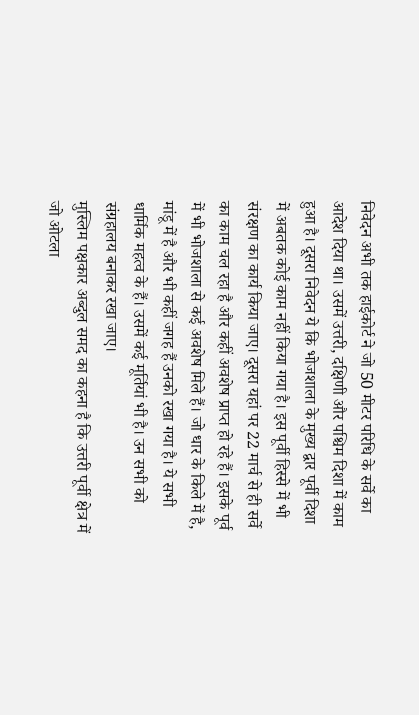निवेदन अभी तक हाईकोर्ट ने जो 50 मीटर परिधि के सर्वे का आदेश दिया था। उसमें उत्तरी, दक्षिणी और पश्चिम दिशा में काम हुआ है। दूसरा निवेदन ये कि भोजशाला के मुख्य द्वार पूर्वी दिशा में अबतक कोई काम नहीं किया गया है। इस पूर्वी हिस्से में भी संरक्षण का कार्य किया जाए। दूसरा यहां पर 22 मार्च से ही सर्वे का काम चल रहा है और कहीं अवशेष प्राप्त हो रहे हैं। इसके पूर्व में भी भोजशाला से कई अवशेष मिले हैं। जो धार के किले में है, मांडू में है और भी कहीं जगह हैं उनको रखा गया है। ये सभी धार्मिक महत्व के हैं। उसमें कई मूर्तियां भी है। उन सभी को संग्रहालय बनाकर रखा जाए।
मुस्लिम पक्षकार अब्दुल समद का कहना है कि उत्तरी पूर्वी क्षेत्र में जो ओटला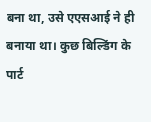बना था, उसे एएसआई ने ही बनाया था। कुछ बिल्डिंग के पार्ट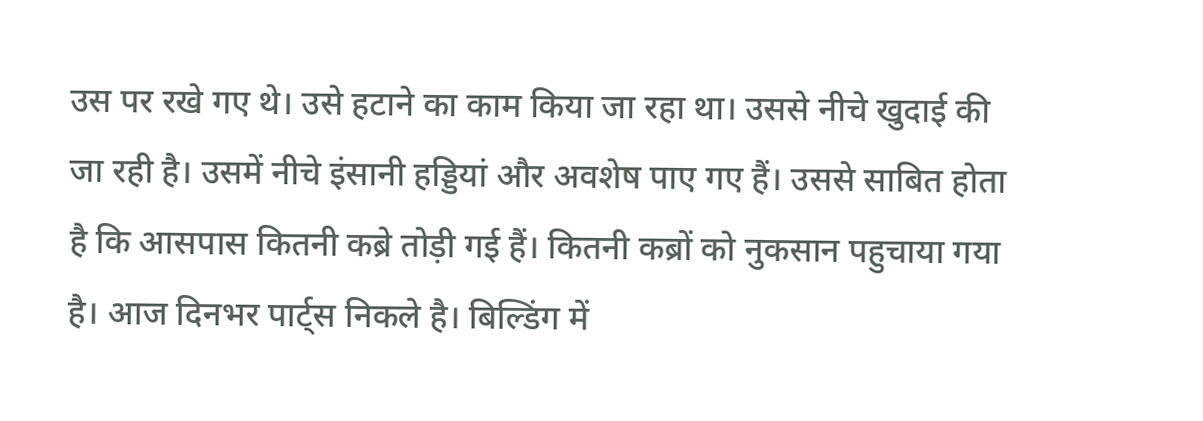उस पर रखे गए थे। उसे हटाने का काम किया जा रहा था। उससे नीचे खुदाई की जा रही है। उसमें नीचे इंसानी हड्डियां और अवशेष पाए गए हैं। उससे साबित होता है कि आसपास कितनी कब्रे तोड़ी गई हैं। कितनी कब्रों को नुकसान पहुचाया गया है। आज दिनभर पार्ट्स निकले है। बिल्डिंग में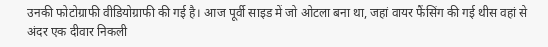उनकी फोटोग्राफी वीडियोग्राफी की गई है। आज पूर्वी साइड में जो ओटला बना था, जहां वायर फैंसिंग की गई थीस वहां से अंदर एक दीवार निकली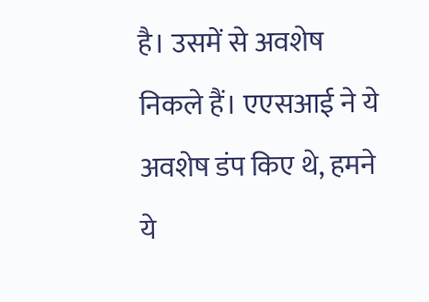है। उसमें से अवशेष निकले हैं। एएसआई ने ये अवशेष डंप किए थे, हमने ये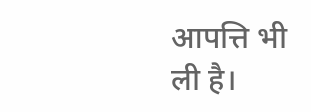आपत्ति भी ली है।